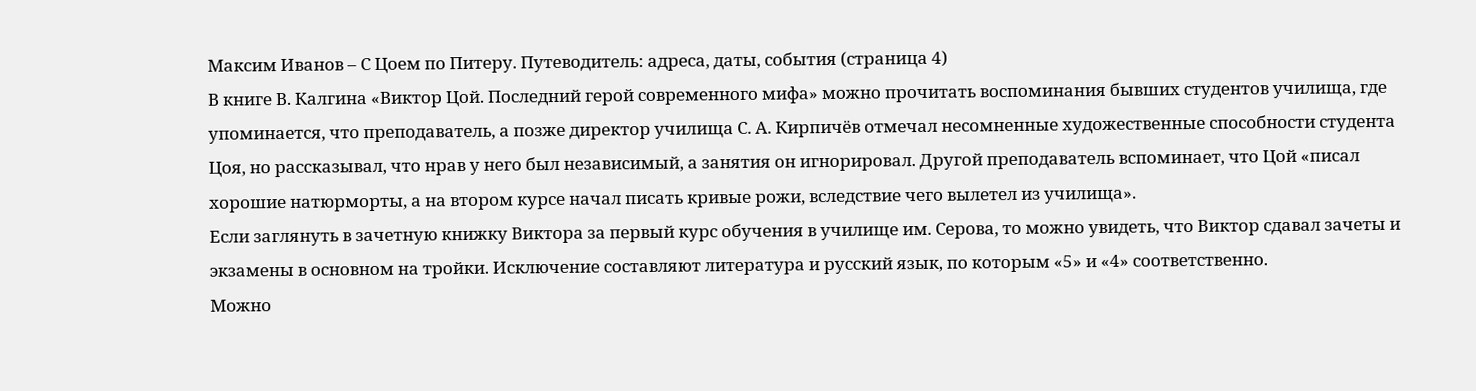Максим Иванов – С Цоем по Питеру. Путеводитель: адреса, даты, события (страница 4)
В книге В. Калгина «Виктор Цой. Последний герой современного мифа» можно прочитать воспоминания бывших студентов училища, где упоминается, что преподаватель, а позже директор училища С. А. Кирпичёв отмечал несомненные художественные способности студента Цоя, но рассказывал, что нрав у него был независимый, а занятия он игнорировал. Другой преподаватель вспоминает, что Цой «писал хорошие натюрморты, а на втором курсе начал писать кривые рожи, вследствие чего вылетел из училища».
Если заглянуть в зачетную книжку Виктора за первый курс обучения в училище им. Серова, то можно увидеть, что Виктор сдавал зачеты и экзамены в основном на тройки. Исключение составляют литература и русский язык, по которым «5» и «4» соответственно.
Можно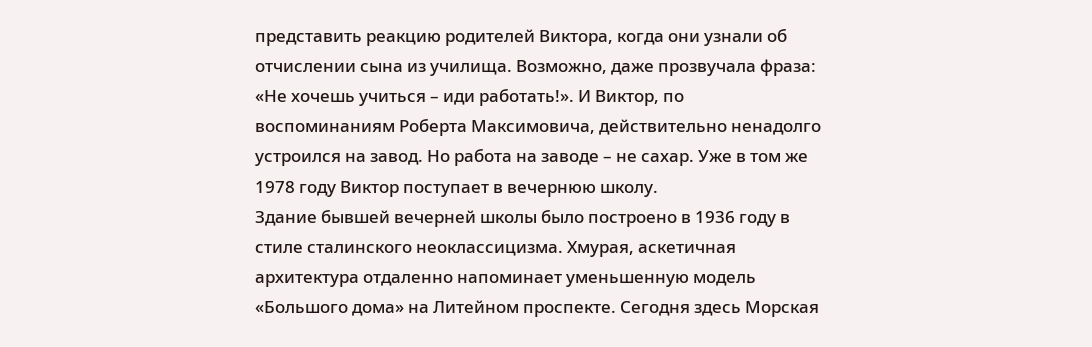представить реакцию родителей Виктора, когда они узнали об отчислении сына из училища. Возможно, даже прозвучала фраза: «Не хочешь учиться – иди работать!». И Виктор, по воспоминаниям Роберта Максимовича, действительно ненадолго устроился на завод. Но работа на заводе – не сахар. Уже в том же 1978 году Виктор поступает в вечернюю школу.
Здание бывшей вечерней школы было построено в 1936 году в стиле сталинского неоклассицизма. Хмурая, аскетичная архитектура отдаленно напоминает уменьшенную модель «Большого дома» на Литейном проспекте. Сегодня здесь Морская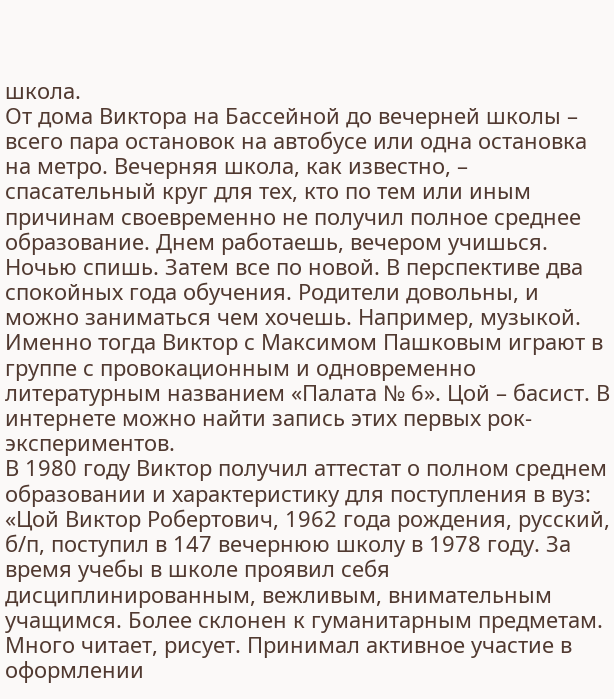школа.
От дома Виктора на Бассейной до вечерней школы – всего пара остановок на автобусе или одна остановка на метро. Вечерняя школа, как известно, – спасательный круг для тех, кто по тем или иным причинам своевременно не получил полное среднее образование. Днем работаешь, вечером учишься. Ночью спишь. Затем все по новой. В перспективе два спокойных года обучения. Родители довольны, и можно заниматься чем хочешь. Например, музыкой. Именно тогда Виктор с Максимом Пашковым играют в группе с провокационным и одновременно литературным названием «Палата № 6». Цой – басист. В интернете можно найти запись этих первых рок-экспериментов.
В 1980 году Виктор получил аттестат о полном среднем образовании и характеристику для поступления в вуз: «Цой Виктор Робертович, 1962 года рождения, русский, б/п, поступил в 147 вечернюю школу в 1978 году. За время учебы в школе проявил себя дисциплинированным, вежливым, внимательным учащимся. Более склонен к гуманитарным предметам. Много читает, рисует. Принимал активное участие в оформлении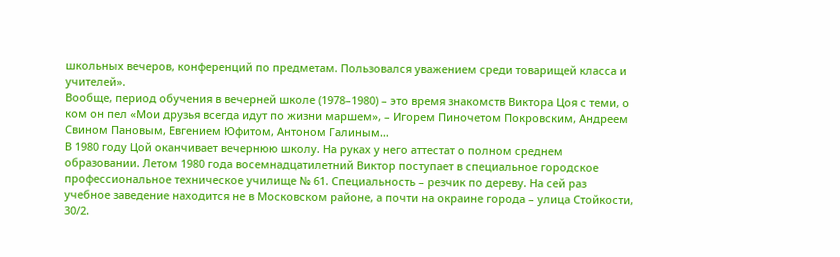школьных вечеров, конференций по предметам. Пользовался уважением среди товарищей класса и учителей».
Вообще, период обучения в вечерней школе (1978–1980) – это время знакомств Виктора Цоя с теми, о ком он пел «Мои друзья всегда идут по жизни маршем», – Игорем Пиночетом Покровским, Андреем Свином Пановым, Евгением Юфитом, Антоном Галиным…
В 1980 году Цой оканчивает вечернюю школу. На руках у него аттестат о полном среднем образовании. Летом 1980 года восемнадцатилетний Виктор поступает в специальное городское профессиональное техническое училище № 61. Специальность – резчик по дереву. На сей раз учебное заведение находится не в Московском районе, а почти на окраине города – улица Стойкости, 30/2.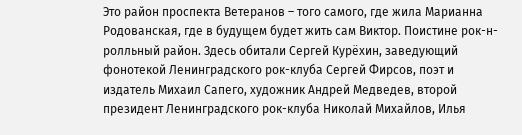Это район проспекта Ветеранов – того самого, где жила Марианна Родованская, где в будущем будет жить сам Виктор. Поистине рок-н-ролльный район. Здесь обитали Сергей Курёхин, заведующий фонотекой Ленинградского рок-клуба Сергей Фирсов, поэт и издатель Михаил Сапего, художник Андрей Медведев, второй президент Ленинградского рок-клуба Николай Михайлов, Илья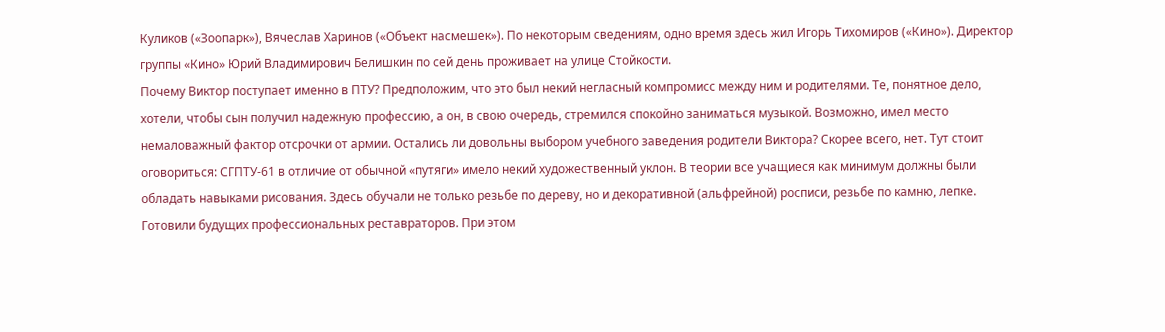Куликов («Зоопарк»), Вячеслав Харинов («Объект насмешек»). По некоторым сведениям, одно время здесь жил Игорь Тихомиров («Кино»). Директор группы «Кино» Юрий Владимирович Белишкин по сей день проживает на улице Стойкости.
Почему Виктор поступает именно в ПТУ? Предположим, что это был некий негласный компромисс между ним и родителями. Те, понятное дело, хотели, чтобы сын получил надежную профессию, а он, в свою очередь, стремился спокойно заниматься музыкой. Возможно, имел место немаловажный фактор отсрочки от армии. Остались ли довольны выбором учебного заведения родители Виктора? Скорее всего, нет. Тут стоит оговориться: СГПТУ-61 в отличие от обычной «путяги» имело некий художественный уклон. В теории все учащиеся как минимум должны были обладать навыками рисования. Здесь обучали не только резьбе по дереву, но и декоративной (альфрейной) росписи, резьбе по камню, лепке. Готовили будущих профессиональных реставраторов. При этом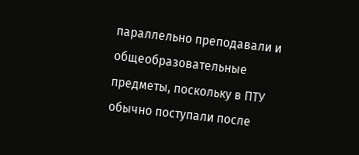параллельно преподавали и общеобразовательные предметы, поскольку в ПТУ обычно поступали после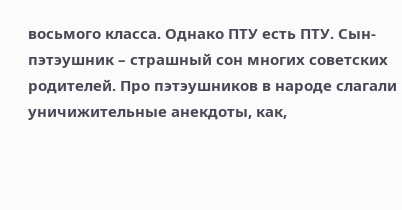восьмого класса. Однако ПТУ есть ПТУ. Сын-пэтэушник – страшный сон многих советских родителей. Про пэтэушников в народе слагали уничижительные анекдоты, как,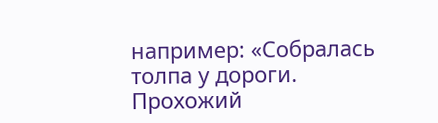например: «Собралась толпа у дороги. Прохожий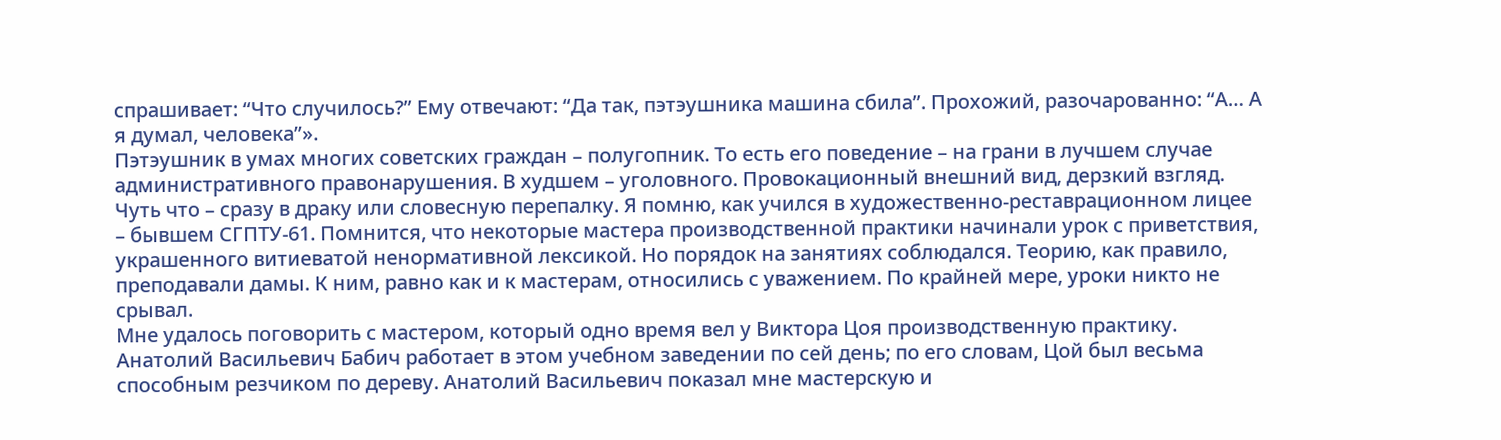спрашивает: “Что случилось?” Ему отвечают: “Да так, пэтэушника машина сбила”. Прохожий, разочарованно: “А… А я думал, человека”».
Пэтэушник в умах многих советских граждан – полугопник. То есть его поведение – на грани в лучшем случае административного правонарушения. В худшем – уголовного. Провокационный внешний вид, дерзкий взгляд. Чуть что – сразу в драку или словесную перепалку. Я помню, как учился в художественно-реставрационном лицее – бывшем СГПТУ-61. Помнится, что некоторые мастера производственной практики начинали урок с приветствия, украшенного витиеватой ненормативной лексикой. Но порядок на занятиях соблюдался. Теорию, как правило, преподавали дамы. К ним, равно как и к мастерам, относились с уважением. По крайней мере, уроки никто не срывал.
Мне удалось поговорить с мастером, который одно время вел у Виктора Цоя производственную практику. Анатолий Васильевич Бабич работает в этом учебном заведении по сей день; по его словам, Цой был весьма способным резчиком по дереву. Анатолий Васильевич показал мне мастерскую и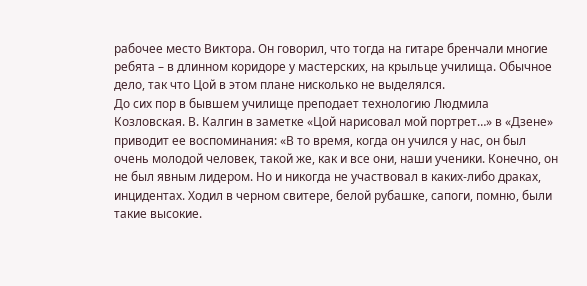рабочее место Виктора. Он говорил, что тогда на гитаре бренчали многие ребята – в длинном коридоре у мастерских, на крыльце училища. Обычное дело, так что Цой в этом плане нисколько не выделялся.
До сих пор в бывшем училище преподает технологию Людмила Козловская. В. Калгин в заметке «Цой нарисовал мой портрет…» в «Дзене» приводит ее воспоминания: «В то время, когда он учился у нас, он был очень молодой человек, такой же, как и все они, наши ученики. Конечно, он не был явным лидером. Но и никогда не участвовал в каких-либо драках, инцидентах. Ходил в черном свитере, белой рубашке, сапоги, помню, были такие высокие.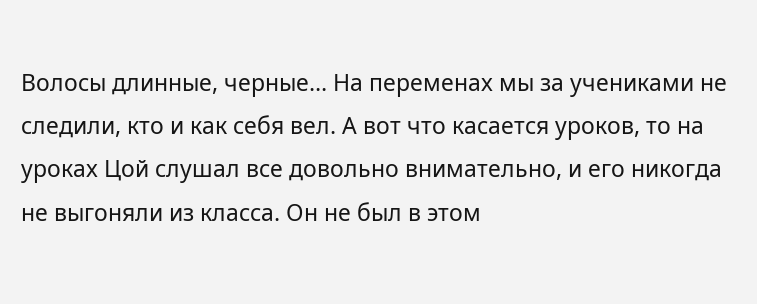Волосы длинные, черные… На переменах мы за учениками не следили, кто и как себя вел. А вот что касается уроков, то на уроках Цой слушал все довольно внимательно, и его никогда не выгоняли из класса. Он не был в этом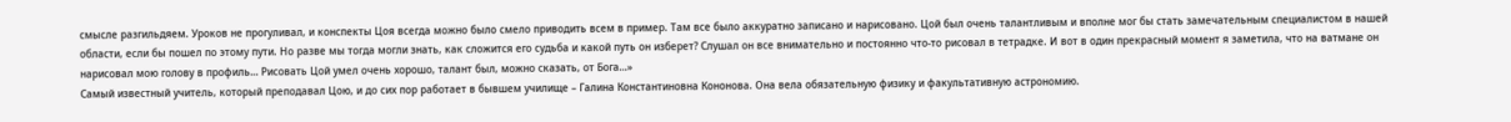смысле разгильдяем. Уроков не прогуливал, и конспекты Цоя всегда можно было смело приводить всем в пример. Там все было аккуратно записано и нарисовано. Цой был очень талантливым и вполне мог бы стать замечательным специалистом в нашей области, если бы пошел по этому пути. Но разве мы тогда могли знать, как сложится его судьба и какой путь он изберет? Слушал он все внимательно и постоянно что-то рисовал в тетрадке. И вот в один прекрасный момент я заметила, что на ватмане он нарисовал мою голову в профиль… Рисовать Цой умел очень хорошо, талант был, можно сказать, от Бога…»
Самый известный учитель, который преподавал Цою, и до сих пор работает в бывшем училище – Галина Константиновна Кононова. Она вела обязательную физику и факультативную астрономию.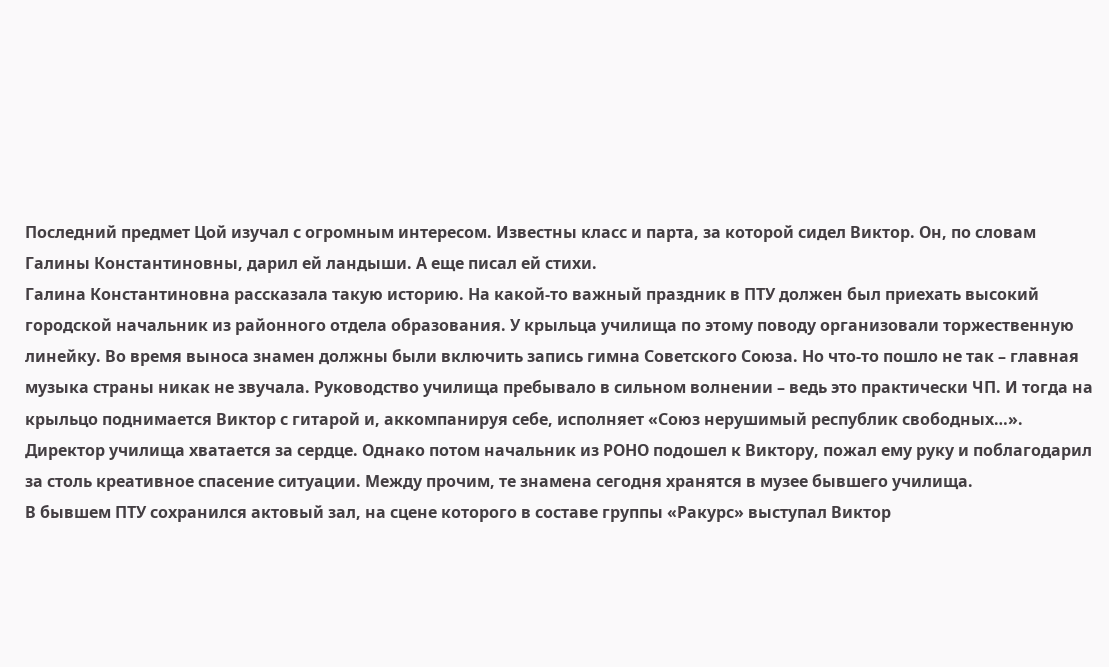Последний предмет Цой изучал с огромным интересом. Известны класс и парта, за которой сидел Виктор. Он, по словам Галины Константиновны, дарил ей ландыши. А еще писал ей стихи.
Галина Константиновна рассказала такую историю. На какой-то важный праздник в ПТУ должен был приехать высокий городской начальник из районного отдела образования. У крыльца училища по этому поводу организовали торжественную линейку. Во время выноса знамен должны были включить запись гимна Советского Союза. Но что-то пошло не так – главная музыка страны никак не звучала. Руководство училища пребывало в сильном волнении – ведь это практически ЧП. И тогда на крыльцо поднимается Виктор с гитарой и, аккомпанируя себе, исполняет «Союз нерушимый республик свободных…». Директор училища хватается за сердце. Однако потом начальник из РОНО подошел к Виктору, пожал ему руку и поблагодарил за столь креативное спасение ситуации. Между прочим, те знамена сегодня хранятся в музее бывшего училища.
В бывшем ПТУ сохранился актовый зал, на сцене которого в составе группы «Ракурс» выступал Виктор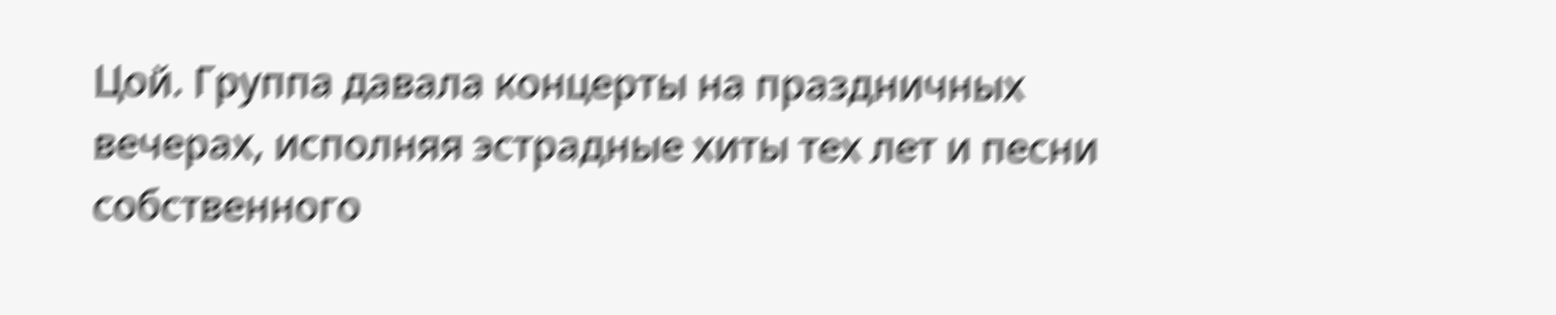Цой. Группа давала концерты на праздничных вечерах, исполняя эстрадные хиты тех лет и песни собственного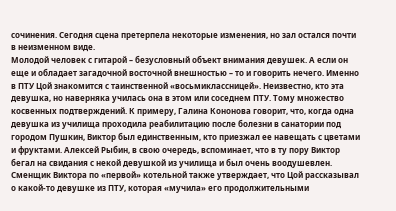сочинения. Сегодня сцена претерпела некоторые изменения, но зал остался почти в неизменном виде.
Молодой человек с гитарой – безусловный объект внимания девушек. А если он еще и обладает загадочной восточной внешностью – то и говорить нечего. Именно в ПТУ Цой знакомится с таинственной «восьмиклассницей». Неизвестно, кто эта девушка, но наверняка училась она в этом или соседнем ПТУ. Тому множество косвенных подтверждений. К примеру, Галина Кононова говорит, что, когда одна девушка из училища проходила реабилитацию после болезни в санатории под городом Пушкин, Виктор был единственным, кто приезжал ее навещать с цветами и фруктами. Алексей Рыбин, в свою очередь, вспоминает, что в ту пору Виктор бегал на свидания с некой девушкой из училища и был очень воодушевлен. Сменщик Виктора по «первой» котельной также утверждает, что Цой рассказывал о какой-то девушке из ПТУ, которая «мучила» его продолжительными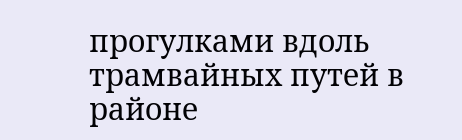прогулками вдоль трамвайных путей в районе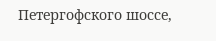Петергофского шоссе,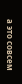а это совсем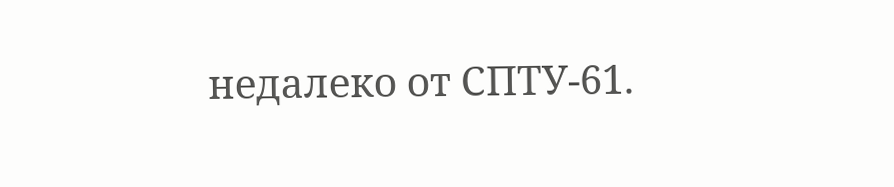недалеко от СПТУ-61.